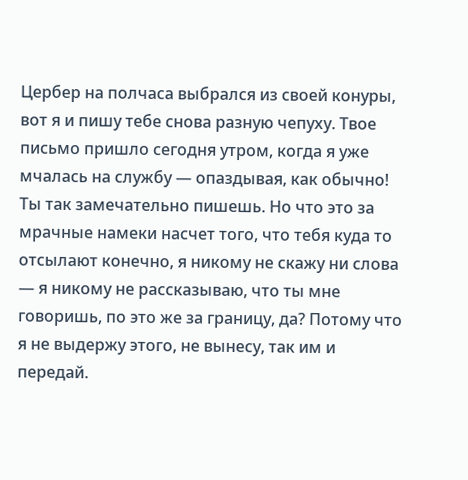Цербер на полчаса выбрался из своей конуры, вот я и пишу тебе снова разную чепуху. Твое письмо пришло сегодня утром, когда я уже мчалась на службу — опаздывая, как обычно! Ты так замечательно пишешь. Но что это за мрачные намеки насчет того, что тебя куда то отсылают конечно, я никому не скажу ни слова — я никому не рассказываю, что ты мне говоришь, по это же за границу, да? Потому что я не выдержу этого, не вынесу, так им и передай.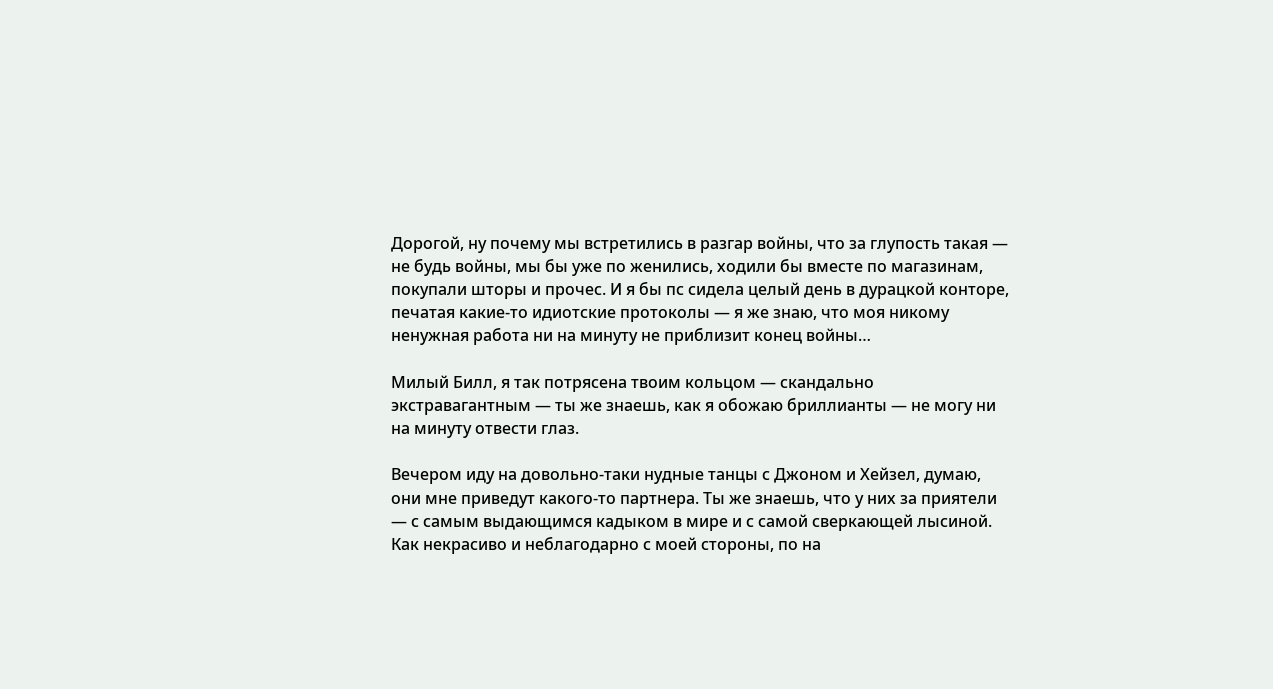Дорогой, ну почему мы встретились в разгар войны, что за глупость такая — не будь войны, мы бы уже по женились, ходили бы вместе по магазинам, покупали шторы и прочес. И я бы пс сидела целый день в дурацкой конторе, печатая какие-то идиотские протоколы — я же знаю, что моя никому ненужная работа ни на минуту не приблизит конец войны…

Милый Билл, я так потрясена твоим кольцом — скандально экстравагантным — ты же знаешь, как я обожаю бриллианты — не могу ни на минуту отвести глаз.

Вечером иду на довольно-таки нудные танцы с Джоном и Хейзел, думаю, они мне приведут какого-то партнера. Ты же знаешь, что у них за приятели — с самым выдающимся кадыком в мире и с самой сверкающей лысиной. Как некрасиво и неблагодарно с моей стороны, по на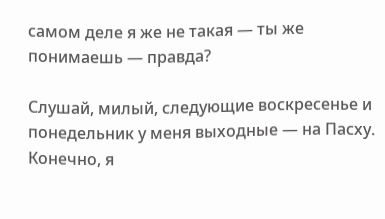самом деле я же не такая — ты же понимаешь — правда?

Слушай, милый, следующие воскресенье и понедельник у меня выходные — на Пасху. Конечно, я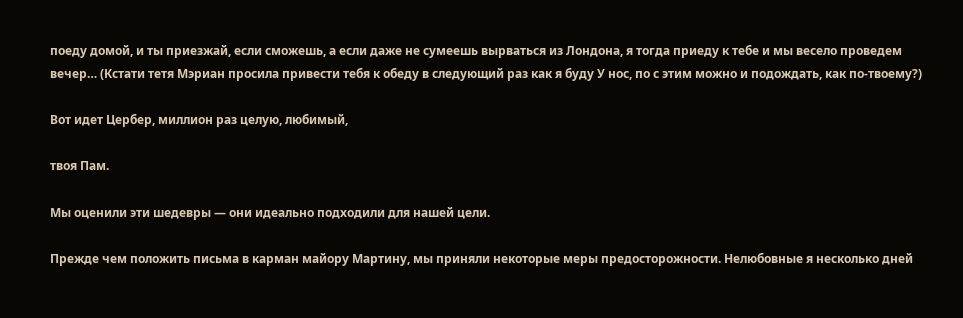поеду домой, и ты приезжай, если сможешь, а если даже не сумеешь вырваться из Лондона, я тогда приеду к тебе и мы весело проведем вечер… (Кстати тетя Мэриан просила привести тебя к обеду в следующий раз как я буду У нос, по с этим можно и подождать, как по-твоему?)

Вот идет Цербер, миллион раз целую, любимый,

твоя Пам.

Мы оценили эти шедевры — они идеально подходили для нашей цели.

Прежде чем положить письма в карман майору Мартину, мы приняли некоторые меры предосторожности. Нелюбовные я несколько дней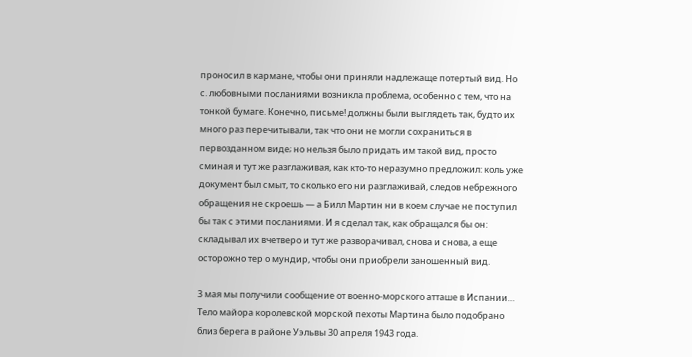проносил в кармане, чтобы они приняли надлежаще потертый вид. Но с. любовными посланиями возникла проблема, особенно с тем, что на тонкой бумаге. Конечно, письме! должны были выглядеть так, будто их много раз перечитывали, так что они не могли сохраниться в первозданном виде; но нельзя было придать им такой вид, просто сминая и тут же разглаживая, как кто-то неразумно предложил: коль уже документ был смыт, то сколько его ни разглаживай, следов небрежного обращения не скроешь — а Билл Мартин ни в коем случае не поступил бы так с этими посланиями. И я сделал так, как обращался бы он: складывал их вчетверо и тут же разворачивал, снова и снова, а еще осторожно тер о мундир, чтобы они приобрели заношенный вид.

3 мая мы получили сообщение от военно-морского атташе в Испании… Тело майора королевской морской пехоты Мартина было подобрано близ берега в районе Уэльвы 30 апреля 1943 года.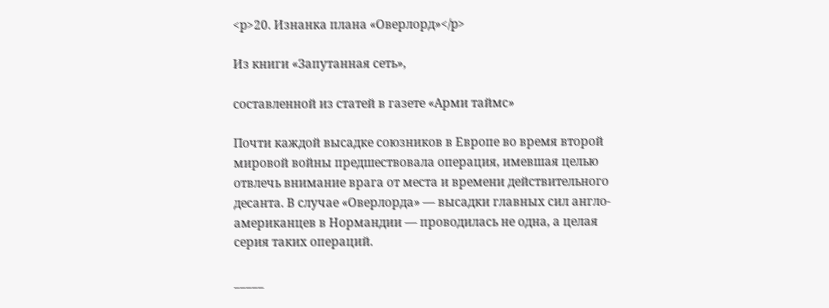<p>20. Изнанка плана «Оверлорд»</p>

Из книги «Запутанная сеть»,

составленной из статей в газете «Арми таймс»

Почти каждой высадке союзников в Европе во время второй мировой войны предшествовала операция, имевшая целью отвлечь внимание врага от места и времени действительного десанта. В случае «Оверлорда» — высадки главных сил англо-американцев в Нормандии — проводилась не одна, а целая серия таких операций.

_____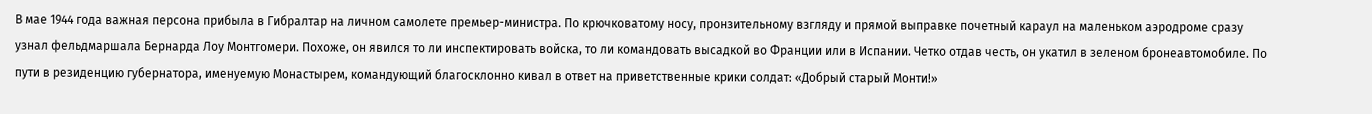В мае 1944 года важная персона прибыла в Гибралтар на личном самолете премьер-министра. По крючковатому носу, пронзительному взгляду и прямой выправке почетный караул на маленьком аэродроме сразу узнал фельдмаршала Бернарда Лоу Монтгомери. Похоже, он явился то ли инспектировать войска, то ли командовать высадкой во Франции или в Испании. Четко отдав честь, он укатил в зеленом бронеавтомобиле. По пути в резиденцию губернатора, именуемую Монастырем, командующий благосклонно кивал в ответ на приветственные крики солдат: «Добрый старый Монти!»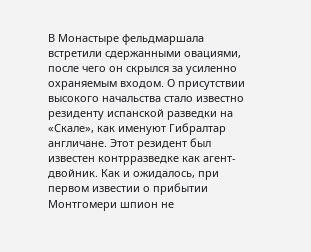В Монастыре фельдмаршала встретили сдержанными овациями, после чего он скрылся за усиленно охраняемым входом. О присутствии высокого начальства стало известно резиденту испанской разведки на «Скале», как именуют Гибралтар англичане. Этот резидент был известен контрразведке как агент-двойник. Как и ожидалось, при первом известии о прибытии Монтгомери шпион не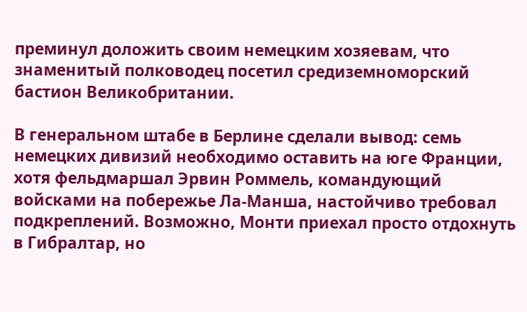преминул доложить своим немецким хозяевам, что знаменитый полководец посетил средиземноморский бастион Великобритании.

В генеральном штабе в Берлине сделали вывод: семь немецких дивизий необходимо оставить на юге Франции, хотя фельдмаршал Эрвин Роммель, командующий войсками на побережье Ла-Манша, настойчиво требовал подкреплений. Возможно, Монти приехал просто отдохнуть в Гибралтар, но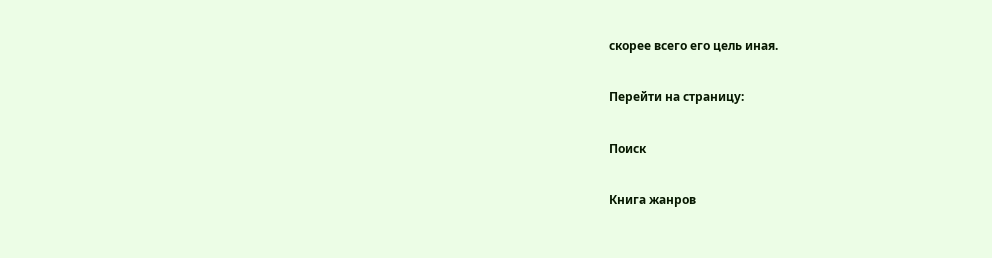скорее всего его цель иная.

Перейти на страницу:

Поиск

Книга жанров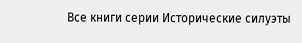Все книги серии Исторические силуэты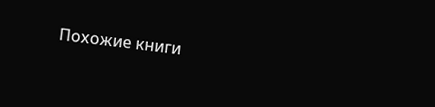Похожие книги